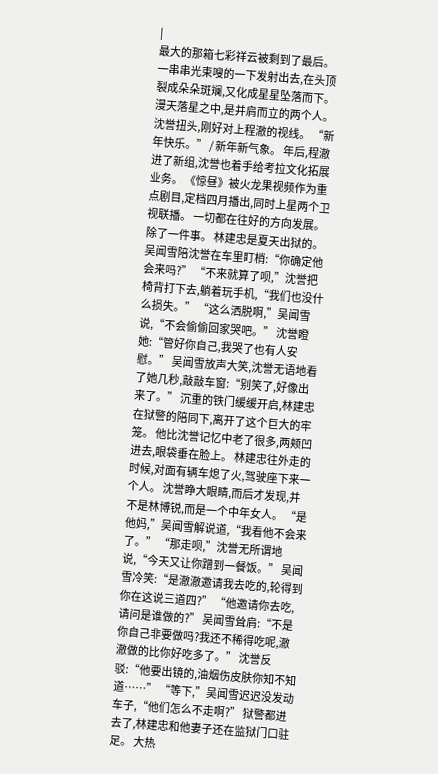|
最大的那箱七彩祥云被剩到了最后。 一串串光束嗖的一下发射出去,在头顶裂成朵朵斑斓,又化成星星坠落而下。 漫天落星之中,是并肩而立的两个人。 沈誉扭头,刚好对上程澈的视线。 “新年快乐。” / 新年新气象。 年后,程澈进了新组,沈誉也着手给考拉文化拓展业务。 《惊昼》被火龙果视频作为重点剧目,定档四月播出,同时上星两个卫视联播。 一切都在往好的方向发展。 除了一件事。 林建忠是夏天出狱的。 吴闻雪陪沈誉在车里盯梢:“你确定他会来吗?” “不来就算了呗,”沈誉把椅背打下去,躺着玩手机,“我们也没什么损失。” “这么洒脱啊,”吴闻雪说,“不会偷偷回家哭吧。” 沈誉瞪她:“管好你自己,我哭了也有人安慰。” 吴闻雪放声大笑,沈誉无语地看了她几秒,敲敲车窗:“别笑了,好像出来了。” 沉重的铁门缓缓开启,林建忠在狱警的陪同下,离开了这个巨大的牢笼。 他比沈誉记忆中老了很多,两颊凹进去,眼袋垂在脸上。 林建忠往外走的时候,对面有辆车熄了火,驾驶座下来一个人。 沈誉睁大眼睛,而后才发现,并不是林博锐,而是一个中年女人。 “是他妈,”吴闻雪解说道,“我看他不会来了。” “那走呗,”沈誉无所谓地说,“今天又让你蹭到一餐饭。” 吴闻雪冷笑:“是澈澈邀请我去吃的,轮得到你在这说三道四?” “他邀请你去吃,请问是谁做的?” 吴闻雪耸肩:“不是你自己非要做吗?我还不稀得吃呢,澈澈做的比你好吃多了。” 沈誉反驳:“他要出镜的,油烟伤皮肤你知不知道……” “等下,”吴闻雪迟迟没发动车子,“他们怎么不走啊?” 狱警都进去了,林建忠和他妻子还在监狱门口驻足。 大热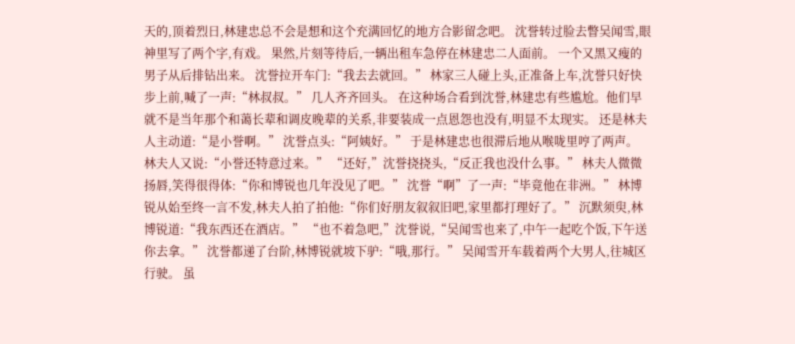天的,顶着烈日,林建忠总不会是想和这个充满回忆的地方合影留念吧。 沈誉转过脸去瞥吴闻雪,眼神里写了两个字,有戏。 果然,片刻等待后,一辆出租车急停在林建忠二人面前。 一个又黑又瘦的男子从后排钻出来。 沈誉拉开车门:“我去去就回。” 林家三人碰上头,正准备上车,沈誉只好快步上前,喊了一声:“林叔叔。” 几人齐齐回头。 在这种场合看到沈誉,林建忠有些尴尬。他们早就不是当年那个和蔼长辈和调皮晚辈的关系,非要装成一点恩怨也没有,明显不太现实。 还是林夫人主动道:“是小誉啊。” 沈誉点头:“阿姨好。” 于是林建忠也很滞后地从喉咙里哼了两声。 林夫人又说:“小誉还特意过来。” “还好,”沈誉挠挠头,“反正我也没什么事。” 林夫人微微扬唇,笑得很得体:“你和博锐也几年没见了吧。” 沈誉“啊”了一声:“毕竟他在非洲。” 林博锐从始至终一言不发,林夫人拍了拍他:“你们好朋友叙叙旧吧,家里都打理好了。” 沉默须臾,林博锐道:“我东西还在酒店。” “也不着急吧,”沈誉说,“吴闻雪也来了,中午一起吃个饭,下午送你去拿。” 沈誉都递了台阶,林博锐就坡下驴:“哦,那行。” 吴闻雪开车载着两个大男人,往城区行驶。 虽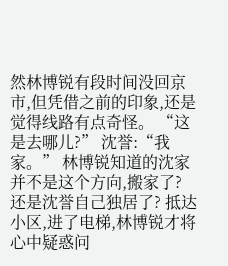然林博锐有段时间没回京市,但凭借之前的印象,还是觉得线路有点奇怪。 “这是去哪儿?” 沈誉:“我家。” 林博锐知道的沈家并不是这个方向,搬家了?还是沈誉自己独居了? 抵达小区,进了电梯,林博锐才将心中疑惑问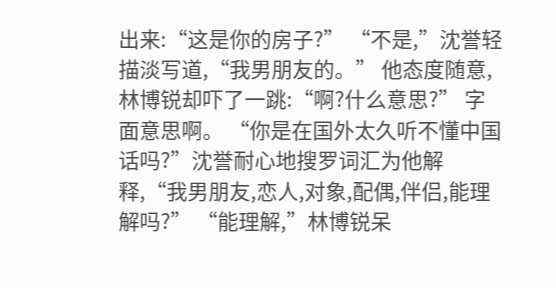出来:“这是你的房子?” “不是,”沈誉轻描淡写道,“我男朋友的。” 他态度随意,林博锐却吓了一跳:“啊?什么意思?” 字面意思啊。 “你是在国外太久听不懂中国话吗?”沈誉耐心地搜罗词汇为他解释,“我男朋友,恋人,对象,配偶,伴侣,能理解吗?” “能理解,”林博锐呆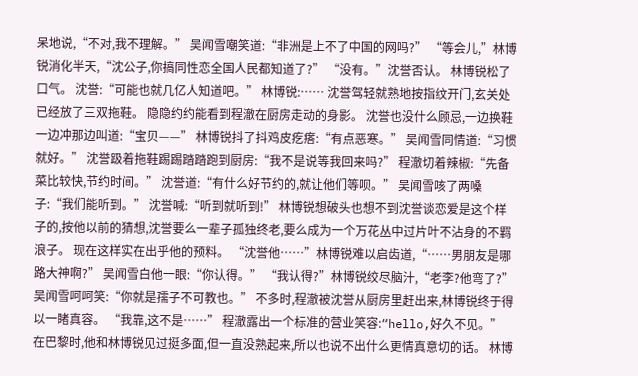呆地说,“不对,我不理解。” 吴闻雪嘲笑道:“非洲是上不了中国的网吗?” “等会儿,”林博锐消化半天,“沈公子,你搞同性恋全国人民都知道了?” “没有。”沈誉否认。 林博锐松了口气。 沈誉:“可能也就几亿人知道吧。” 林博锐:…… 沈誉驾轻就熟地按指纹开门,玄关处已经放了三双拖鞋。 隐隐约约能看到程澈在厨房走动的身影。 沈誉也没什么顾忌,一边换鞋一边冲那边叫道:“宝贝——” 林博锐抖了抖鸡皮疙瘩:“有点恶寒。” 吴闻雪同情道:“习惯就好。” 沈誉趿着拖鞋踢踢踏踏跑到厨房:“我不是说等我回来吗?” 程澈切着辣椒:“先备菜比较快,节约时间。” 沈誉道:“有什么好节约的,就让他们等呗。” 吴闻雪咳了两嗓子:“我们能听到。” 沈誉喊:“听到就听到!” 林博锐想破头也想不到沈誉谈恋爱是这个样子的,按他以前的猜想,沈誉要么一辈子孤独终老,要么成为一个万花丛中过片叶不沾身的不羁浪子。 现在这样实在出乎他的预料。 “沈誉他……”林博锐难以启齿道,“……男朋友是哪路大神啊?” 吴闻雪白他一眼:“你认得。” “我认得?”林博锐绞尽脑汁,“老李?他弯了?” 吴闻雪呵呵笑:“你就是孺子不可教也。” 不多时,程澈被沈誉从厨房里赶出来,林博锐终于得以一睹真容。 “我靠,这不是……” 程澈露出一个标准的营业笑容:“hello,好久不见。” 在巴黎时,他和林博锐见过挺多面,但一直没熟起来,所以也说不出什么更情真意切的话。 林博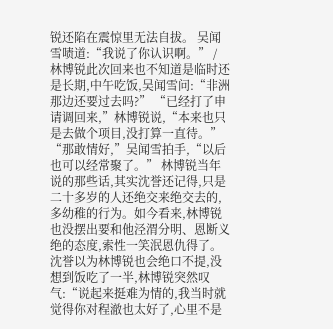锐还陷在震惊里无法自拔。 吴闻雪啧道:“我说了你认识啊。” / 林博锐此次回来也不知道是临时还是长期,中午吃饭,吴闻雪问:“非洲那边还要过去吗?” “已经打了申请调回来,”林博锐说,“本来也只是去做个项目,没打算一直待。” “那敢情好,”吴闻雪拍手,“以后也可以经常聚了。” 林博锐当年说的那些话,其实沈誉还记得,只是二十多岁的人还绝交来绝交去的,多幼稚的行为。如今看来,林博锐也没摆出要和他泾渭分明、恩断义绝的态度,索性一笑泯恩仇得了。 沈誉以为林博锐也会绝口不提,没想到饭吃了一半,林博锐突然叹气:“说起来挺难为情的,我当时就觉得你对程澈也太好了,心里不是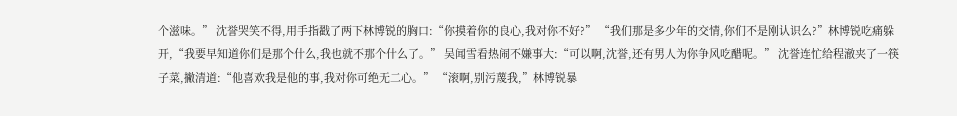个滋味。” 沈誉哭笑不得,用手指戳了两下林博锐的胸口:“你摸着你的良心,我对你不好?” “我们那是多少年的交情,你们不是刚认识么?”林博锐吃痛躲开,“我要早知道你们是那个什么,我也就不那个什么了。” 吴闻雪看热闹不嫌事大:“可以啊,沈誉,还有男人为你争风吃醋呢。” 沈誉连忙给程澈夹了一筷子菜,撇清道:“他喜欢我是他的事,我对你可绝无二心。” “滚啊,别污蔑我,”林博锐暴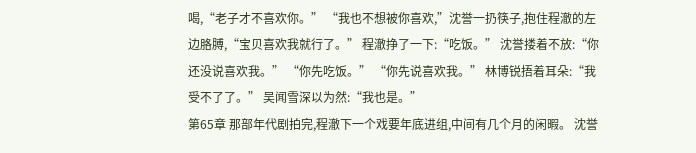喝,“老子才不喜欢你。” “我也不想被你喜欢,”沈誉一扔筷子,抱住程澈的左边胳膊,“宝贝喜欢我就行了。” 程澈挣了一下:“吃饭。” 沈誉搂着不放:“你还没说喜欢我。” “你先吃饭。” “你先说喜欢我。” 林博锐捂着耳朵:“我受不了了。” 吴闻雪深以为然:“我也是。”
第65章 那部年代剧拍完,程澈下一个戏要年底进组,中间有几个月的闲暇。 沈誉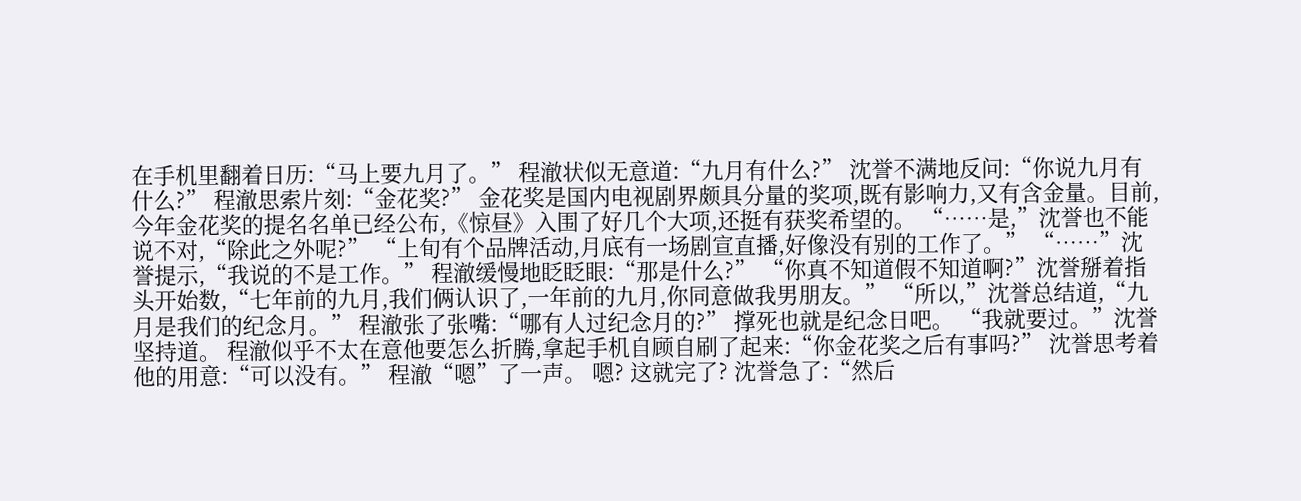在手机里翻着日历:“马上要九月了。” 程澈状似无意道:“九月有什么?” 沈誉不满地反问:“你说九月有什么?” 程澈思索片刻:“金花奖?” 金花奖是国内电视剧界颇具分量的奖项,既有影响力,又有含金量。目前,今年金花奖的提名名单已经公布,《惊昼》入围了好几个大项,还挺有获奖希望的。 “……是,”沈誉也不能说不对,“除此之外呢?” “上旬有个品牌活动,月底有一场剧宣直播,好像没有别的工作了。” “……”沈誉提示,“我说的不是工作。” 程澈缓慢地眨眨眼:“那是什么?” “你真不知道假不知道啊?”沈誉掰着指头开始数,“七年前的九月,我们俩认识了,一年前的九月,你同意做我男朋友。” “所以,”沈誉总结道,“九月是我们的纪念月。” 程澈张了张嘴:“哪有人过纪念月的?” 撑死也就是纪念日吧。 “我就要过。”沈誉坚持道。 程澈似乎不太在意他要怎么折腾,拿起手机自顾自刷了起来:“你金花奖之后有事吗?” 沈誉思考着他的用意:“可以没有。” 程澈“嗯”了一声。 嗯? 这就完了? 沈誉急了:“然后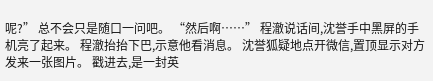呢?” 总不会只是随口一问吧。 “然后啊……” 程澈说话间,沈誉手中黑屏的手机亮了起来。 程澈抬抬下巴,示意他看消息。 沈誉狐疑地点开微信,置顶显示对方发来一张图片。 戳进去,是一封英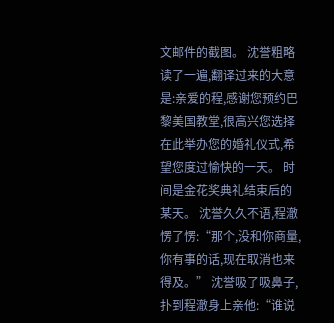文邮件的截图。 沈誉粗略读了一遍,翻译过来的大意是:亲爱的程,感谢您预约巴黎美国教堂,很高兴您选择在此举办您的婚礼仪式,希望您度过愉快的一天。 时间是金花奖典礼结束后的某天。 沈誉久久不语,程澈愣了愣:“那个,没和你商量,你有事的话,现在取消也来得及。” 沈誉吸了吸鼻子,扑到程澈身上亲他:“谁说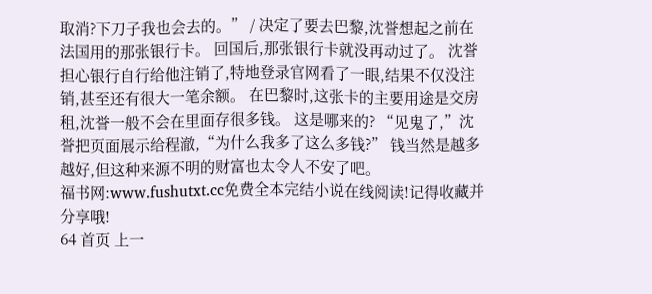取消?下刀子我也会去的。” / 决定了要去巴黎,沈誉想起之前在法国用的那张银行卡。 回国后,那张银行卡就没再动过了。 沈誉担心银行自行给他注销了,特地登录官网看了一眼,结果不仅没注销,甚至还有很大一笔余额。 在巴黎时,这张卡的主要用途是交房租,沈誉一般不会在里面存很多钱。 这是哪来的? “见鬼了,”沈誉把页面展示给程澈,“为什么我多了这么多钱?” 钱当然是越多越好,但这种来源不明的财富也太令人不安了吧。
福书网:www.fushutxt.cc免费全本完结小说在线阅读!记得收藏并分享哦!
64 首页 上一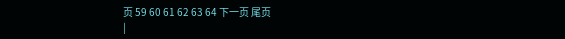页 59 60 61 62 63 64 下一页 尾页
|